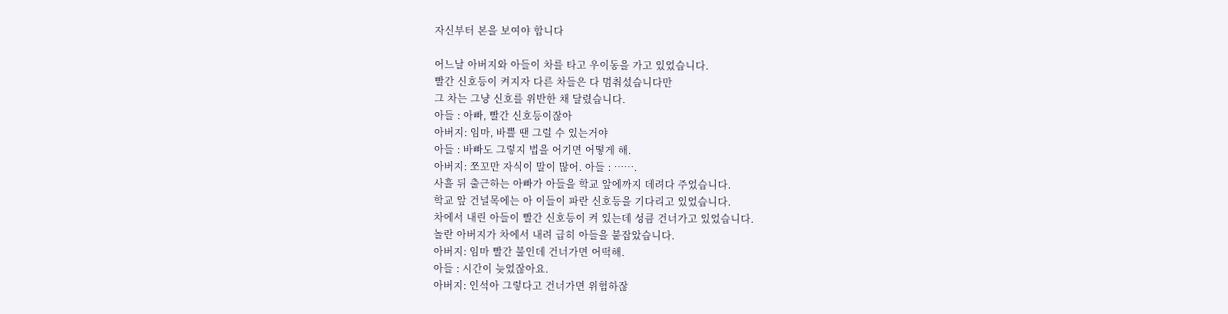자신부터 본을 보여야 합니다

어느날 아버지와 아들이 차를 타고 우이동을 가고 있었습니다.
빨간 신호등이 켜지자 다른 차들은 다 멈춰섰습니다만
그 차는 그냥 신호를 위반한 채 달렸습니다.
아들 : 아빠, 빨간 신호등이잖아
아버지: 임마, 바쁠 땐 그럴 수 있는거야
아들 : 바빠도 그렇지 법을 어기면 어떻게 해.
아버지: 쪼꼬만 자식이 말이 많어. 아들 : …….
사흘 뒤 출근하는 아빠가 아들을 학교 앞에까지 데려다 주었습니다.
학교 앞 건널목에는 아 이들이 파란 신호등을 기다리고 있었습니다.
차에서 내린 아들이 빨간 신호등이 켜 있는데 성큼 건너가고 있었습니다.
놀란 아버지가 차에서 내려 급히 아들을 붙잡았습니다.
아버지: 임마 빨간 불인데 건너가면 어떡해.
아들 : 시간이 늦었잖아요.
아버지: 인석아 그렇다고 건너가면 위험하잖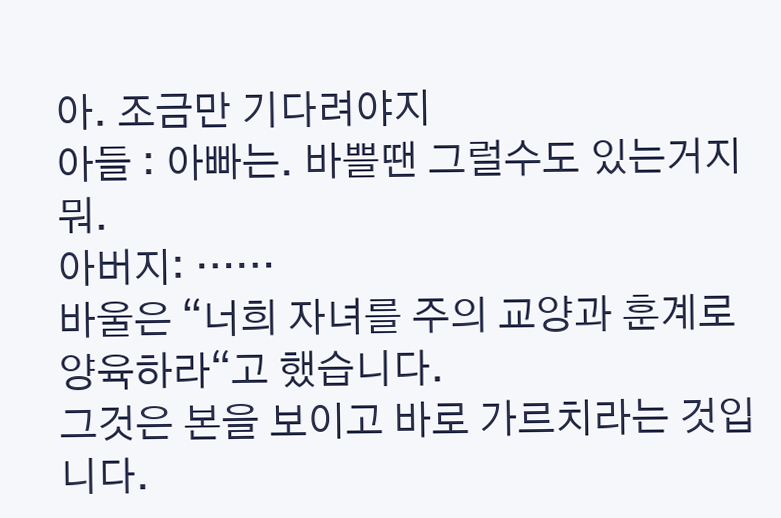아. 조금만 기다려야지
아들 : 아빠는. 바쁠땐 그럴수도 있는거지 뭐.
아버지: ……
바울은 “너희 자녀를 주의 교양과 훈계로 양육하라“고 했습니다.
그것은 본을 보이고 바로 가르치라는 것입니다.